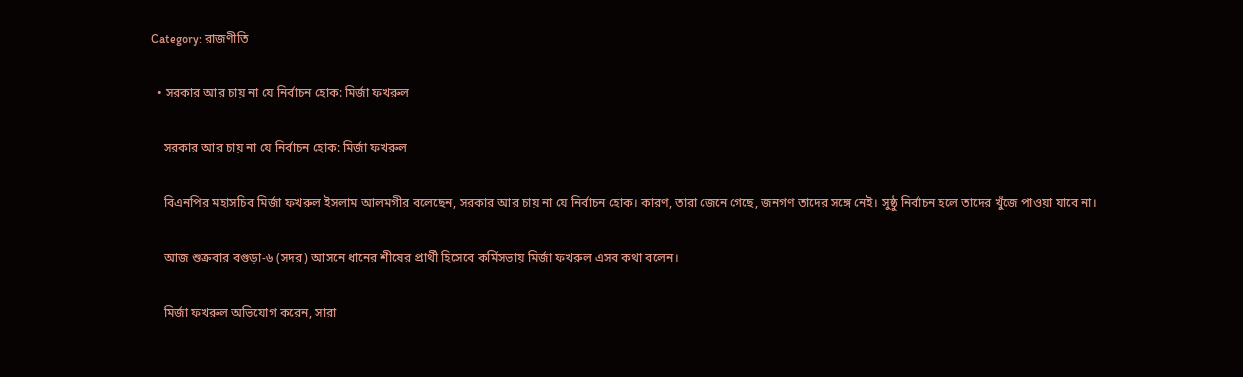Category: রাজণীতি

  • সরকার আর চায় না যে নির্বাচন হোক: মির্জা ফখরুল

    সরকার আর চায় না যে নির্বাচন হোক: মির্জা ফখরুল

    বিএনপির মহাসচিব মির্জা ফখরুল ইসলাম আলমগীর বলেছেন, সরকার আর চায় না যে নির্বাচন হোক। কারণ, তারা জেনে গেছে, জনগণ তাদের সঙ্গে নেই। সুষ্ঠু নির্বাচন হলে তাদের খুঁজে পাওয়া যাবে না।

    আজ শুক্রবার বগুড়া-৬ (সদর) আসনে ধানের শীষের প্রার্থী হিসেবে কর্মিসভায় মির্জা ফখরুল এসব কথা বলেন।

    মির্জা ফখরুল অভিযোগ করেন, সারা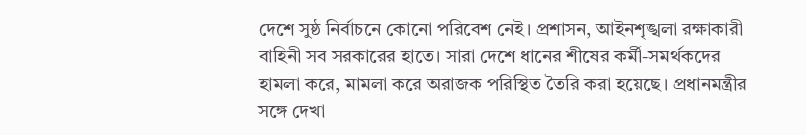দেশে সুষ্ঠ নির্বাচনে কোনো পরিবেশ নেই। প্রশাসন, আইনশৃঙ্খলা রক্ষাকারী বাহিনী সব সরকারের হাতে। সারা দেশে ধানের শীষের কর্মী-সমর্থকদের হামলা করে, মামলা করে অরাজক পরিস্থিত তৈরি করা হয়েছে। প্রধানমন্ত্রীর সঙ্গে দেখা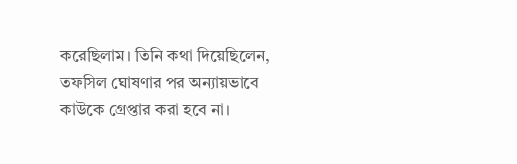করেছিলাম। তিনি কথা দিয়েছিলেন, তফসিল ঘোষণার পর অন্যায়ভাবে কাউকে গ্রেপ্তার করা হবে না।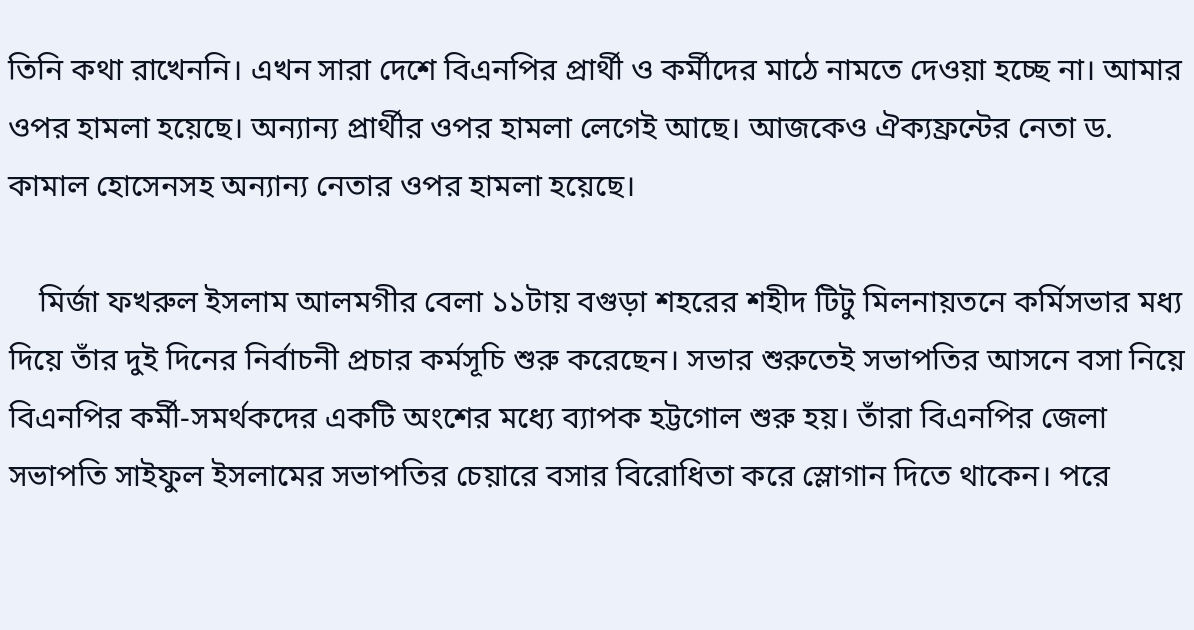তিনি কথা রাখেননি। এখন সারা দেশে বিএনপির প্রার্থী ও কর্মীদের মাঠে নামতে দেওয়া হচ্ছে না। আমার ওপর হামলা হয়েছে। অন্যান্য প্রার্থীর ওপর হামলা লেগেই আছে। আজকেও ঐক্যফ্রন্টের নেতা ড. কামাল হোসেনসহ অন্যান্য নেতার ওপর হামলা হয়েছে।

    মির্জা ফখরুল ইসলাম আলমগীর বেলা ১১টায় বগুড়া শহরের শহীদ টিটু মিলনায়তনে কর্মিসভার মধ্য দিয়ে তাঁর দুই দিনের নির্বাচনী প্রচার কর্মসূচি শুরু করেছেন। সভার শুরুতেই সভাপতির আসনে বসা নিয়ে বিএনপির কর্মী-সমর্থকদের একটি অংশের মধ্যে ব্যাপক হট্টগোল শুরু হয়। তাঁরা বিএনপির জেলা সভাপতি সাইফুল ইসলামের সভাপতির চেয়ারে বসার বিরোধিতা করে স্লোগান দিতে থাকেন। পরে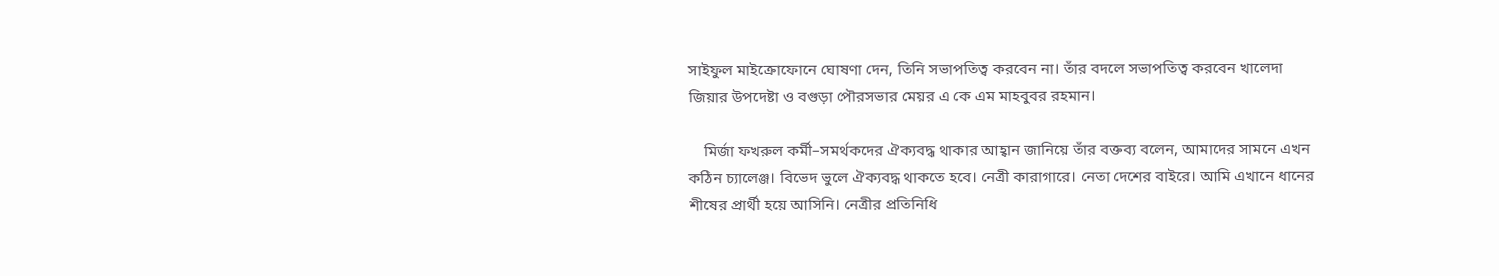সাইফুল মাইক্রোফোনে ঘোষণা দেন, তিনি সভাপতিত্ব করবেন না। তাঁর বদলে সভাপতিত্ব করবেন খালেদা জিয়ার উপদেষ্টা ও বগুড়া পৌরসভার মেয়র এ কে এম মাহবুবর রহমান।

    মির্জা ফখরুল কর্মী–সমর্থকদের ঐক্যবদ্ধ থাকার আহ্বান জানিয়ে তাঁর বক্তব্য বলেন, আমাদের সামনে এখন কঠিন চ্যালেঞ্জ। বিভেদ ভুলে ঐক্যবদ্ধ থাকতে হবে। নেত্রী কারাগারে। নেতা দেশের বাইরে। আমি এখানে ধানের শীষের প্রার্থী হয়ে আসিনি। নেত্রীর প্রতিনিধি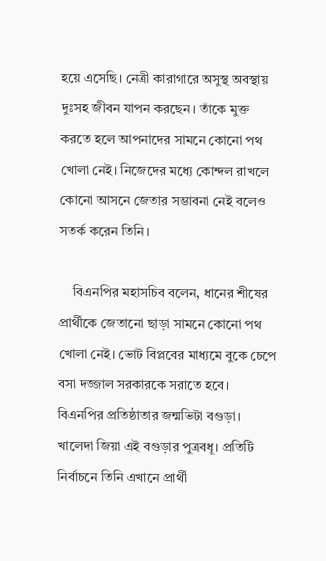হয়ে এসেছি। নেত্রী কারাগারে অসুস্থ অবস্থায় দুঃসহ জীবন যাপন করছেন। তাঁকে মুক্ত করতে হলে আপনাদের সামনে কোনো পথ খোলা নেই। নিজেদের মধ্যে কোন্দল রাখলে কোনো আসনে জেতার সম্ভাবনা নেই বলেও সতর্ক করেন তিনি।

    বিএনপির মহাসচিব বলেন, ধানের শীষের প্রার্থীকে জেতানো ছাড়া সামনে কোনো পথ খোলা নেই। ভোট বিপ্লবের মাধ্যমে বুকে চেপে বসা দজ্জাল সরকারকে সরাতে হবে। বিএনপির প্রতিষ্ঠাতার জন্মভিটা বগুড়া। খালেদা জিয়া এই বগুড়ার পুত্রবধূ। প্রতিটি নির্বাচনে তিনি এখানে প্রার্থী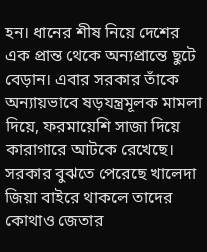হন। ধানের শীষ নিয়ে দেশের এক প্রান্ত থেকে অন্যপ্রান্তে ছুটে বেড়ান। এবার সরকার তাঁকে অন্যায়ভাবে ষড়যন্ত্রমূলক মামলা দিয়ে, ফরমায়েশি সাজা দিয়ে কারাগারে আটকে রেখেছে। সরকার বুঝতে পেরেছে খালেদা জিয়া বাইরে থাকলে তাদের কোথাও জেতার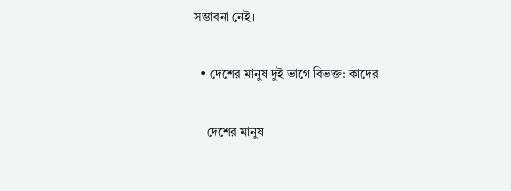সম্ভাবনা নেই।

  • দেশের মানুষ দুই ভাগে বিভক্ত: কাদের

    দেশের মানুষ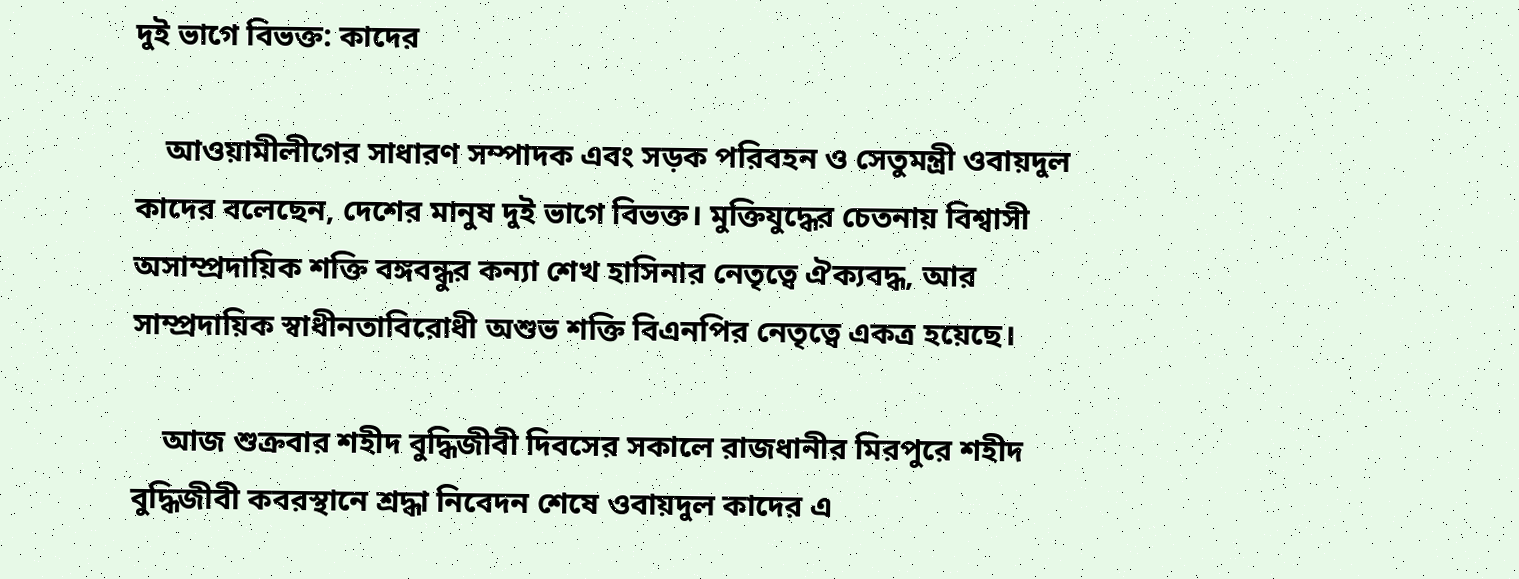দুই ভাগে বিভক্ত: কাদের

    আওয়ামীলীগের সাধারণ সম্পাদক এবং সড়ক পরিবহন ও সেতুমন্ত্রী ওবায়দুল কাদের বলেছেন, দেশের মানুষ দুই ভাগে বিভক্ত। মুক্তিযুদ্ধের চেতনায় বিশ্বাসী অসাম্প্রদায়িক শক্তি বঙ্গবন্ধুর কন্যা শেখ হাসিনার নেতৃত্বে ঐক্যবদ্ধ, আর সাম্প্রদায়িক স্বাধীনতাবিরোধী অশুভ শক্তি বিএনপির নেতৃত্বে একত্র হয়েছে।

    আজ শুক্রবার শহীদ বুদ্ধিজীবী দিবসের সকালে রাজধানীর মিরপুরে শহীদ বুদ্ধিজীবী কবরস্থানে শ্রদ্ধা নিবেদন শেষে ওবায়দুল কাদের এ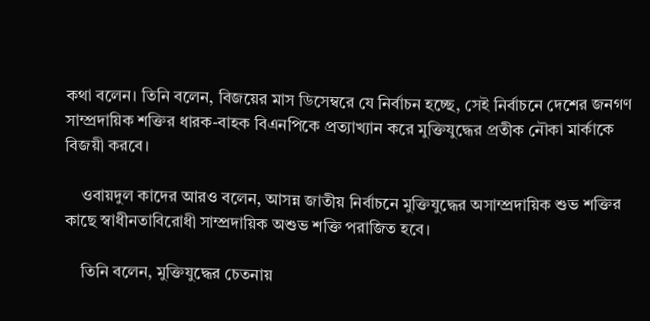কথা বলেন। তিনি বলেন, বিজয়ের মাস ডিসেম্বরে যে নির্বাচন হচ্ছে, সেই নির্বাচনে দেশের জনগণ সাম্প্রদায়িক শক্তির ধারক-বাহক বিএনপিকে প্রত্যাখ্যান করে মুক্তিযুদ্ধের প্রতীক নৌকা মার্কাকে বিজয়ী করবে।

    ওবায়দুল কাদের আরও বলেন, আসন্ন জাতীয় নির্বাচনে মুক্তিযুদ্ধের অসাম্প্রদায়িক শুভ শক্তির কাছে স্বাধীনতাবিরোধী সাম্প্রদায়িক অশুভ শক্তি পরাজিত হবে।

    তিনি বলেন, মুক্তিযুদ্ধের চেতনায়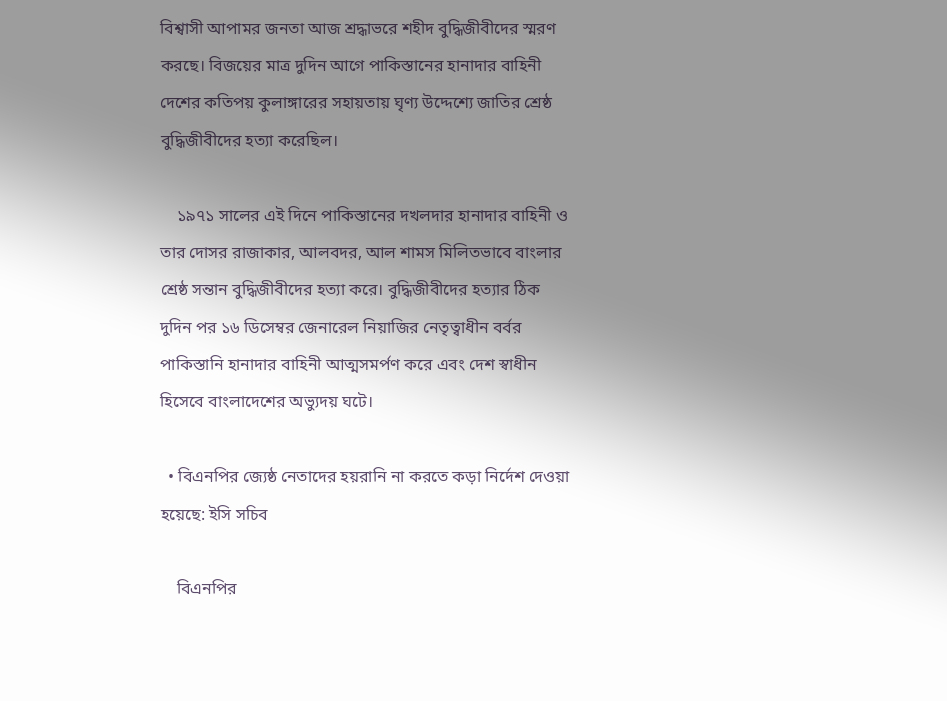বিশ্বাসী আপামর জনতা আজ শ্রদ্ধাভরে শহীদ বুদ্ধিজীবীদের স্মরণ করছে। বিজয়ের মাত্র দুদিন আগে পাকিস্তানের হানাদার বাহিনী দেশের কতিপয় কুলাঙ্গারের সহায়তায় ঘৃণ্য উদ্দেশ্যে জাতির শ্রেষ্ঠ বুদ্ধিজীবীদের হত্যা করেছিল।

    ১৯৭১ সালের এই দিনে পাকিস্তানের দখলদার হানাদার বাহিনী ও তার দোসর রাজাকার, আলবদর, আল শামস মিলিতভাবে বাংলার শ্রেষ্ঠ সন্তান বুদ্ধিজীবীদের হত্যা করে। বুদ্ধিজীবীদের হত্যার ঠিক দুদিন পর ১৬ ডিসেম্বর জেনারেল নিয়াজির নেতৃত্বাধীন বর্বর পাকিস্তানি হানাদার বাহিনী আত্মসমর্পণ করে এবং দেশ স্বাধীন হিসেবে বাংলাদেশের অভ্যুদয় ঘটে।

  • বিএনপির জ্যেষ্ঠ নেতাদের হয়রানি না করতে কড়া নির্দেশ দেওয়া হয়েছে: ইসি সচিব

    বিএনপির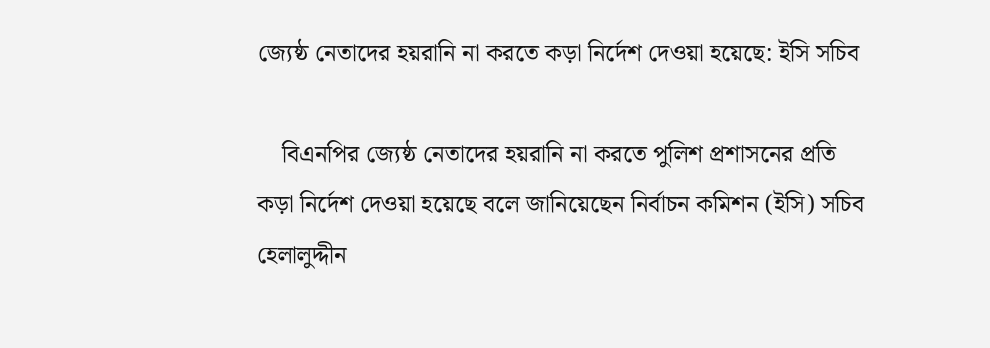জ্যেষ্ঠ নেতাদের হয়রানি না করতে কড়া নির্দেশ দেওয়া হয়েছে: ইসি সচিব

    বিএনপির জ্যেষ্ঠ নেতাদের হয়রানি না করতে পুলিশ প্রশাসনের প্রতি কড়া নির্দেশ দেওয়া হয়েছে বলে জানিয়েছেন নির্বাচন কমিশন (ইসি) সচিব হেলালুদ্দীন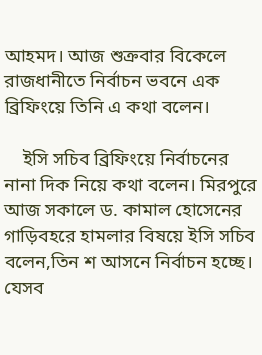আহমদ। আজ শুক্রবার বিকেলে রাজধানীতে নির্বাচন ভবনে এক ব্রিফিংয়ে তিনি এ কথা বলেন।

    ইসি সচিব ব্রিফিংয়ে নির্বাচনের নানা দিক নিয়ে কথা বলেন। মিরপুরে আজ সকালে ড. কামাল হোসেনের গাড়িবহরে হামলার বিষয়ে ইসি সচিব বলেন,তিন শ আসনে নির্বাচন হচ্ছে। যেসব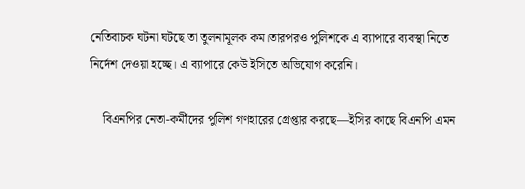নেতিবাচক ঘটনা ঘটছে তা তুলনামূলক কম।তারপরও পুলিশকে এ ব্যাপারে ব্যবস্থা নিতে নির্দেশ দেওয়া হচ্ছে। এ ব্যাপারে কেউ ইসিতে অভিযোগ করেনি।

    বিএনপির নেতা-কর্মীদের পুলিশ গণহারের গ্রেপ্তার করছে—ইসির কাছে বিএনপি এমন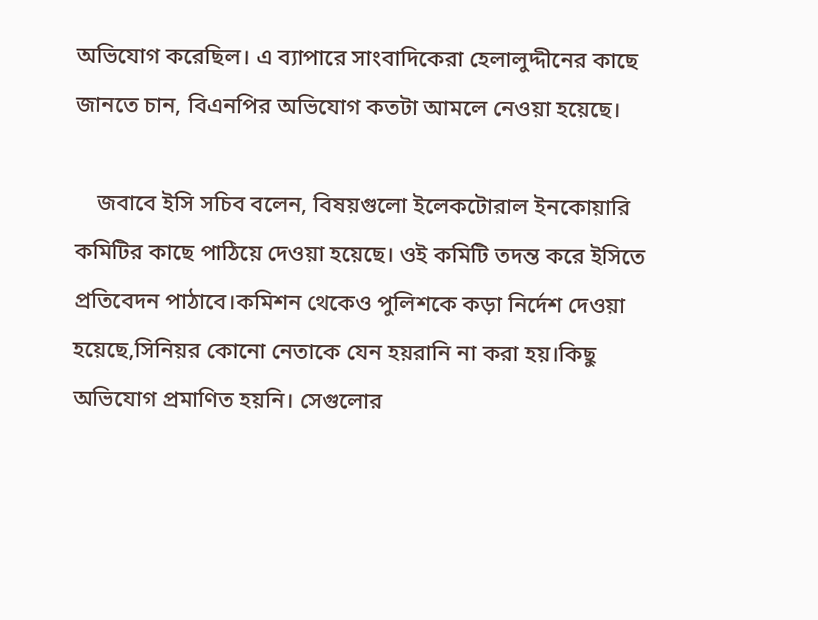অভিযোগ করেছিল। এ ব্যাপারে সাংবাদিকেরা হেলালুদ্দীনের কাছে জানতে চান, বিএনপির অভিযোগ কতটা আমলে নেওয়া হয়েছে।

    জবাবে ইসি সচিব বলেন, বিষয়গুলো ইলেকটোরাল ইনকোয়ারি কমিটির কাছে পাঠিয়ে দেওয়া হয়েছে। ওই কমিটি তদন্ত করে ইসিতে প্রতিবেদন পাঠাবে।কমিশন থেকেও পুলিশকে কড়া নির্দেশ দেওয়া হয়েছে,সিনিয়র কোনো নেতাকে যেন হয়রানি না করা হয়।কিছু অভিযোগ প্রমাণিত হয়নি। সেগুলোর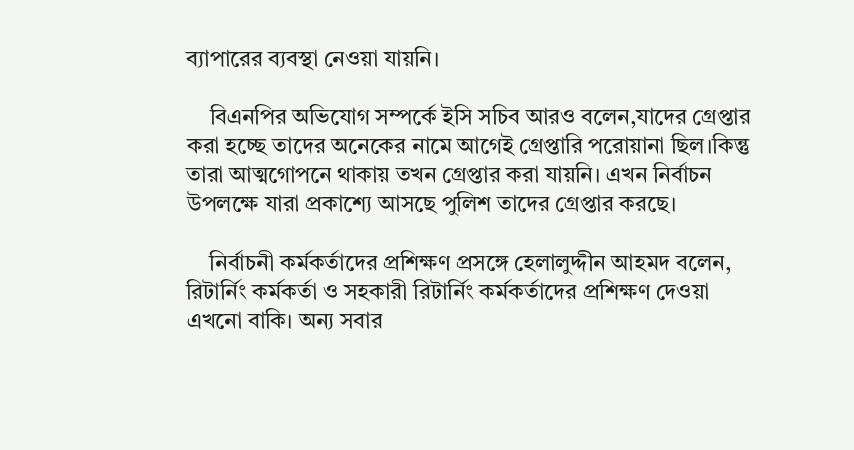ব্যাপারের ব্যবস্থা নেওয়া যায়নি।

    বিএনপির অভিযোগ সম্পর্কে ইসি সচিব আরও বলেন,যাদের গ্রেপ্তার করা হচ্ছে তাদের অনেকের নামে আগেই গ্রেপ্তারি পরোয়ানা ছিল।কিন্তু তারা আত্মগোপনে থাকায় তখন গ্রেপ্তার করা যায়নি। এখন নির্বাচন উপলক্ষে যারা প্রকাশ্যে আসছে পুলিশ তাদের গ্রেপ্তার করছে।

    নির্বাচনী কর্মকর্তাদের প্রশিক্ষণ প্রসঙ্গে হেলালুদ্দীন আহমদ বলেন, রিটার্নিং কর্মকর্তা ও সহকারী রিটার্নিং কর্মকর্তাদের প্রশিক্ষণ দেওয়া এখনো বাকি। অন্য সবার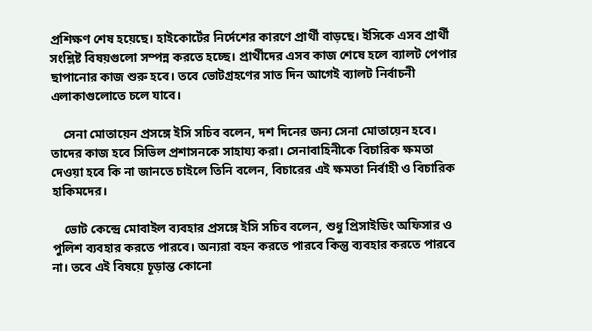প্রশিক্ষণ শেষ হয়েছে। হাইকোর্টের নির্দেশের কারণে প্রার্থী বাড়ছে। ইসিকে এসব প্রার্থী সংশ্লিষ্ট বিষয়গুলো সম্পন্ন করতে হচ্ছে। প্রার্থীদের এসব কাজ শেষে হলে ব্যালট পেপার ছাপানোর কাজ শুরু হবে। তবে ভোটগ্রহণের সাত দিন আগেই ব্যালট নির্বাচনী এলাকাগুলোতে চলে যাবে।

    সেনা মোতায়েন প্রসঙ্গে ইসি সচিব বলেন, দশ দিনের জন্য সেনা মোতায়েন হবে। তাদের কাজ হবে সিভিল প্রশাসনকে সাহায্য করা। সেনাবাহিনীকে বিচারিক ক্ষমতা দেওয়া হবে কি না জানতে চাইলে তিনি বলেন, বিচারের এই ক্ষমতা নির্বাহী ও বিচারিক হাকিমদের।

    ভোট কেন্দ্রে মোবাইল ব্যবহার প্রসঙ্গে ইসি সচিব বলেন, শুধু প্রিসাইডিং অফিসার ও পুলিশ ব্যবহার করতে পারবে। অন্যরা বহন করতে পারবে কিন্তু ব্যবহার করতে পারবে না। তবে এই বিষয়ে চূড়ান্ত কোনো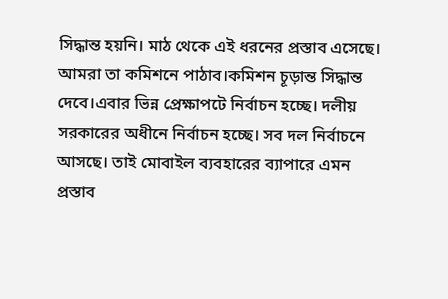সিদ্ধান্ত হয়নি। মাঠ থেকে এই ধরনের প্রস্তাব এসেছে। আমরা তা কমিশনে পাঠাব।কমিশন চূড়ান্ত সিদ্ধান্ত দেবে।এবার ভিন্ন প্রেক্ষাপটে নির্বাচন হচ্ছে। দলীয় সরকারের অধীনে নির্বাচন হচ্ছে। সব দল নির্বাচনে আসছে। তাই মোবাইল ব্যবহারের ব্যাপারে এমন প্রস্তাব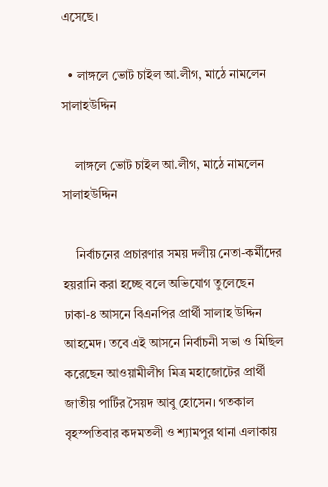এসেছে।

  • লাঙ্গলে ভোট চাইল আ.লীগ, মাঠে নামলেন সালাহউদ্দিন

    লাঙ্গলে ভোট চাইল আ.লীগ, মাঠে নামলেন সালাহউদ্দিন

    নির্বাচনের প্রচারণার সময় দলীয় নেতা-কর্মীদের হয়রানি করা হচ্ছে বলে অভিযোগ তুলেছেন ঢাকা-৪ আসনে বিএনপির প্রার্থী সালাহ উদ্দিন আহমেদ। তবে এই আসনে নির্বাচনী সভা ও মিছিল করেছেন আওয়ামীলীগ মিত্র মহাজোটের প্রার্থী জাতীয় পার্টির সৈয়দ আবু হোসেন। গতকাল বৃহস্পতিবার কদমতলী ও শ্যামপুর থানা এলাকায়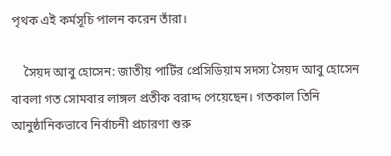পৃথক এই কর্মসূচি পালন করেন তাঁরা।

    সৈয়দ আবু হোসেন: জাতীয় পার্টির প্রেসিডিয়াম সদস্য সৈয়দ আবু হোসেন বাবলা গত সোমবার লাঙ্গল প্রতীক বরাদ্দ পেয়েছেন। গতকাল তিনি আনুষ্ঠানিকভাবে নির্বাচনী প্রচারণা শুরু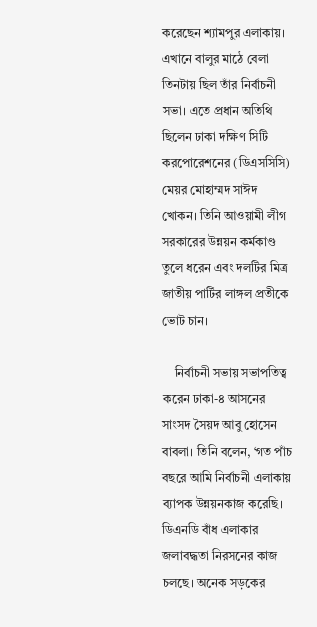করেছেন শ্যামপুর এলাকায়। এখানে বালুর মাঠে বেলা তিনটায় ছিল তাঁর নির্বাচনী সভা। এতে প্রধান অতিথি ছিলেন ঢাকা দক্ষিণ সিটি করপোরেশনের (ডিএসসিসি) মেয়র মোহাম্মদ সাঈদ খোকন। তিনি আওয়ামী লীগ সরকারের উন্নয়ন কর্মকাণ্ড তুলে ধরেন এবং দলটির মিত্র জাতীয় পার্টির লাঙ্গল প্রতীকে ভোট চান।

    নির্বাচনী সভায় সভাপতিত্ব করেন ঢাকা-৪ আসনের সাংসদ সৈয়দ আবু হোসেন বাবলা। তিনি বলেন, ‘গত পাঁচ বছরে আমি নির্বাচনী এলাকায় ব্যাপক উন্নয়নকাজ করেছি। ডিএনডি বাঁধ এলাকার জলাবদ্ধতা নিরসনের কাজ চলছে। অনেক সড়কের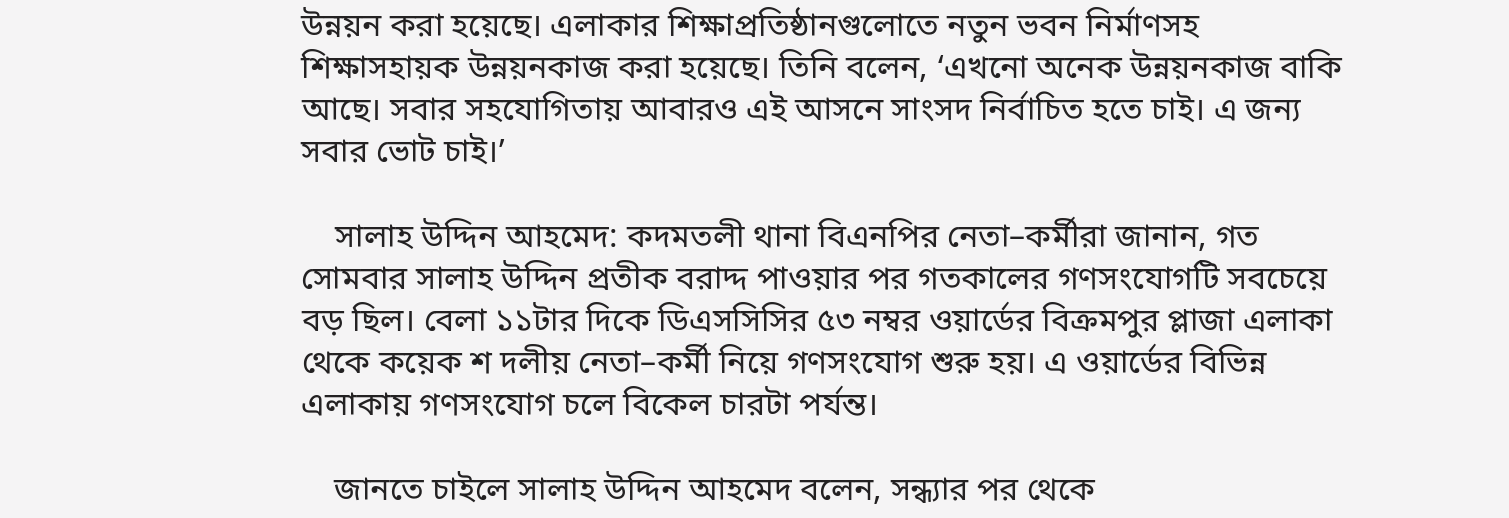উন্নয়ন করা হয়েছে। এলাকার শিক্ষাপ্রতিষ্ঠানগুলোতে নতুন ভবন নির্মাণসহ শিক্ষাসহায়ক উন্নয়নকাজ করা হয়েছে। তিনি বলেন, ‘এখনো অনেক উন্নয়নকাজ বাকি আছে। সবার সহযোগিতায় আবারও এই আসনে সাংসদ নির্বাচিত হতে চাই। এ জন্য সবার ভোট চাই।’

    সালাহ উদ্দিন আহমেদ: কদমতলী থানা বিএনপির নেতা–কর্মীরা জানান, গত সোমবার সালাহ উদ্দিন প্রতীক বরাদ্দ পাওয়ার পর গতকালের গণসংযোগটি সবচেয়ে বড় ছিল। বেলা ১১টার দিকে ডিএসসিসির ৫৩ নম্বর ওয়ার্ডের বিক্রমপুর প্লাজা এলাকা থেকে কয়েক শ দলীয় নেতা–কর্মী নিয়ে গণসংযোগ শুরু হয়। এ ওয়ার্ডের বিভিন্ন এলাকায় গণসংযোগ চলে বিকেল চারটা পর্যন্ত।

    জানতে চাইলে সালাহ উদ্দিন আহমেদ বলেন, সন্ধ্যার পর থেকে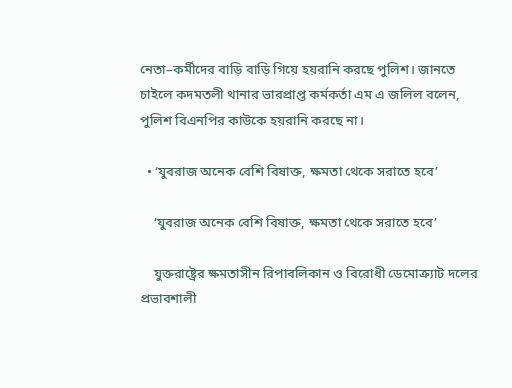নেতা–কর্মীদের বাড়ি বাড়ি গিয়ে হয়রানি করছে পুলিশ। জানতে চাইলে কদমতলী থানার ভারপ্রাপ্ত কর্মকর্তা এম এ জলিল বলেন, পুলিশ বিএনপির কাউকে হয়রানি করছে না।

  • ‘যুবরাজ অনেক বেশি বিষাক্ত, ক্ষমতা থেকে সরাতে হবে’

    ‘যুবরাজ অনেক বেশি বিষাক্ত, ক্ষমতা থেকে সরাতে হবে’

    যুক্তরাষ্ট্রের ক্ষমতাসীন রিপাবলিকান ও বিরোধী ডেমোক্র্যাট দলের প্রভাবশালী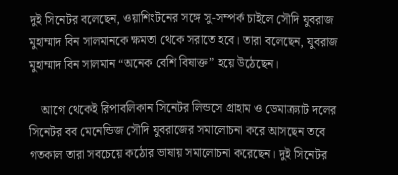দুই সিনেটর বলেছেন, ওয়াশিংটনের সঙ্গে সু-সম্পর্ক চাইলে সৌদি যুবরাজ মুহাম্মাদ বিন সালমানকে ক্ষমতা থেকে সরাতে হবে। তারা বলেছেন, যুবরাজ মুহাম্মাদ বিন সালমান “অনেক বেশি বিষাক্ত” হয়ে উঠেছেন।

    আগে থেকেই রিপাবলিকান সিনেটর লিন্ডসে গ্রাহাম ও ডেমাক্র্যাট দলের সিনেটর বব মেনেন্ডিজ সৌদি যুবরাজের সমালোচনা করে আসছেন তবে গতকাল তারা সবচেয়ে কঠোর ভাষায় সমালোচনা করেছেন। দুই সিনেটর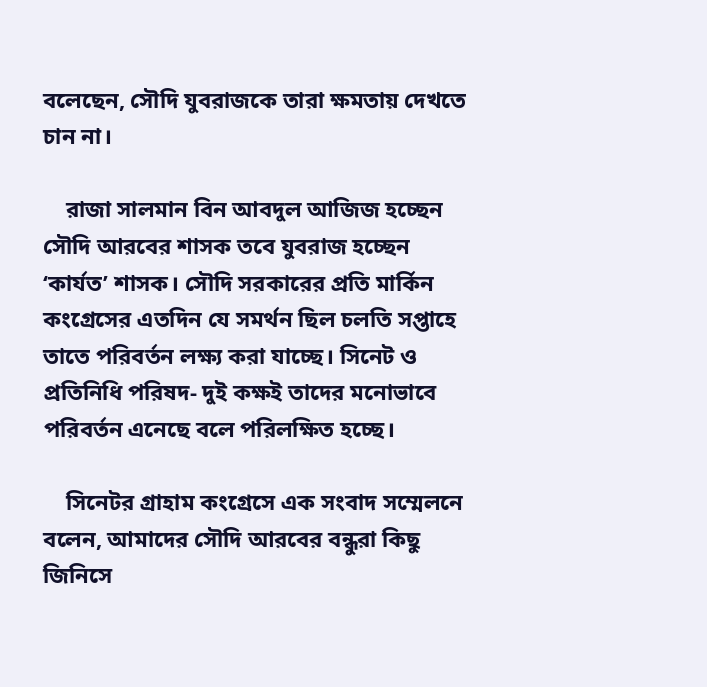বলেছেন, সৌদি যুবরাজকে তারা ক্ষমতায় দেখতে চান না।

    রাজা সালমান বিন আবদুল আজিজ হচ্ছেন সৌদি আরবের শাসক তবে যুবরাজ হচ্ছেন ‘কার্যত’ শাসক। সৌদি সরকারের প্রতি মার্কিন কংগ্রেসের এতদিন যে সমর্থন ছিল চলতি সপ্তাহে তাতে পরিবর্তন লক্ষ্য করা যাচ্ছে। সিনেট ও প্রতিনিধি পরিষদ- দুই কক্ষই তাদের মনোভাবে পরিবর্তন এনেছে বলে পরিলক্ষিত হচ্ছে।

    সিনেটর গ্রাহাম কংগ্রেসে এক সংবাদ সম্মেলনে বলেন, আমাদের সৌদি আরবের বন্ধুরা কিছু জিনিসে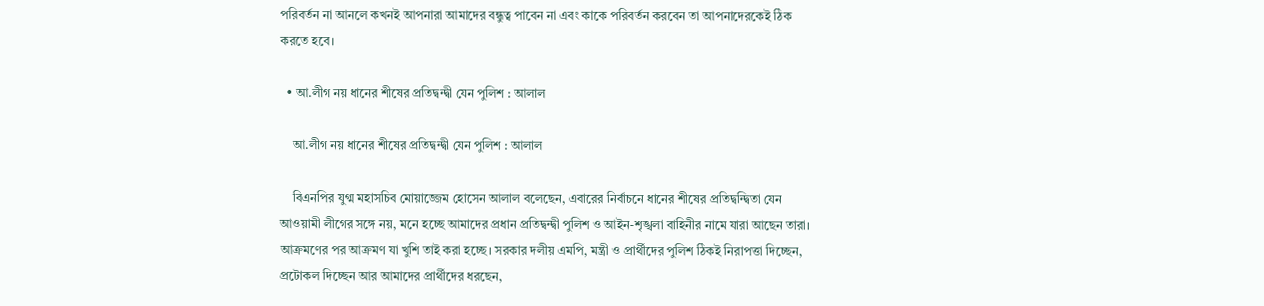পরিবর্তন না আনলে কখনই আপনারা আমাদের বন্ধুত্ব পাবেন না এবং কাকে পরিবর্তন করবেন তা আপনাদেরকেই ঠিক করতে হবে।

  • আ.লীগ নয় ধানের শীষের প্রতিদ্বন্দ্বী যেন পুলিশ : আলাল

    আ.লীগ নয় ধানের শীষের প্রতিদ্বন্দ্বী যেন পুলিশ : আলাল

    বিএনপির যুগ্ম মহাসচিব মোয়াজ্জেম হোসেন আলাল বলেছেন, এবারের নির্বাচনে ধানের শীষের প্রতিদ্বন্দ্বিতা যেন আওয়ামী লীগের সঙ্গে নয়, মনে হচ্ছে আমাদের প্রধান প্রতিদ্বন্দ্বী পুলিশ ও আইন-শৃঙ্খলা বাহিনীর নামে যারা আছেন তারা। আক্রমণের পর আক্রমণ যা খুশি তাই করা হচ্ছে। সরকার দলীয় এমপি, মন্ত্রী ও প্রার্থীদের পুলিশ ঠিকই নিরাপত্তা দিচ্ছেন, প্রটোকল দিচ্ছেন আর আমাদের প্রার্থীদের ধরছেন,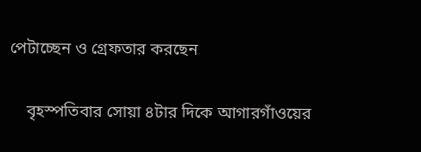পেটাচ্ছেন ও গ্রেফতার করছেন

    বৃহস্পতিবার সোয়া ৪টার দিকে আগারগাঁওয়ের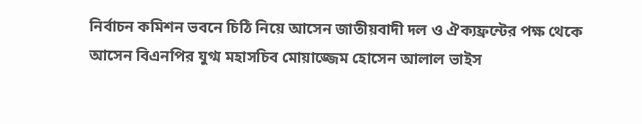নির্বাচন কমিশন ভবনে চিঠি নিয়ে আসেন জাতীয়বাদী দল ও ঐক্যফ্রন্টের পক্ষ থেকে আসেন বিএনপির যুগ্ম মহাসচিব মোয়াজ্জেম হোসেন আলাল ভাইস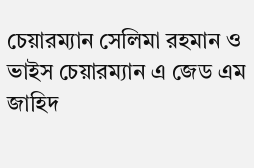চেয়ারম্যান সেলিমা রহমান ও ভাইস চেয়ারম্যান এ জেড এম জাহিদ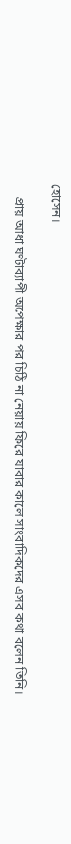হোসেন।

    প্রায় আধা ঘণ্টাব্যাপী অপেক্ষার পর চিঠি না নেয়ায় ফিরে যাবার কালে সাংবাদিকদের এসব কথা বলেন তিনি।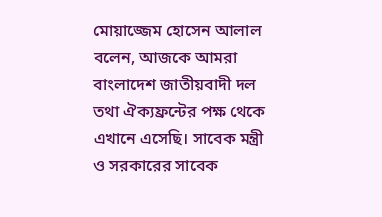মোয়াজ্জেম হোসেন আলাল বলেন, আজকে আমরা বাংলাদেশ জাতীয়বাদী দল তথা ঐক্যফ্রন্টের পক্ষ থেকে এখানে এসেছি। সাবেক মন্ত্রী ও সরকারের সাবেক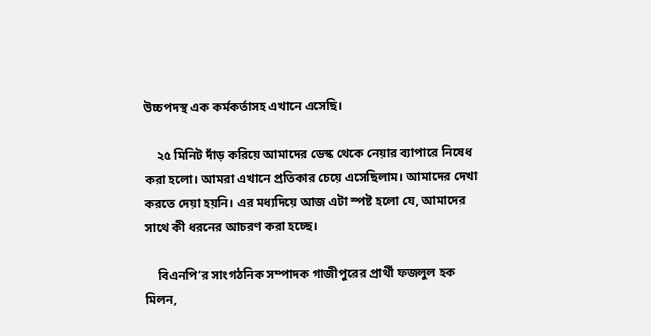উচ্চপদস্থ এক কর্মকর্তাসহ এখানে এসেছি।

    ২৫ মিনিট দাঁড় করিয়ে আমাদের ডেস্ক থেকে নেয়ার ব্যাপারে নিষেধ করা হলো। আমরা এখানে প্রতিকার চেয়ে এসেছিলাম। আমাদের দেখা করতে দেয়া হয়নি। এর মধ্যদিয়ে আজ এটা স্পষ্ট হলো যে, আমাদের সাথে কী ধরনের আচরণ করা হচ্ছে।

    বিএনপি’র সাংগঠনিক সম্পাদক গাজীপুরের প্রার্থী ফজলুল হক মিলন,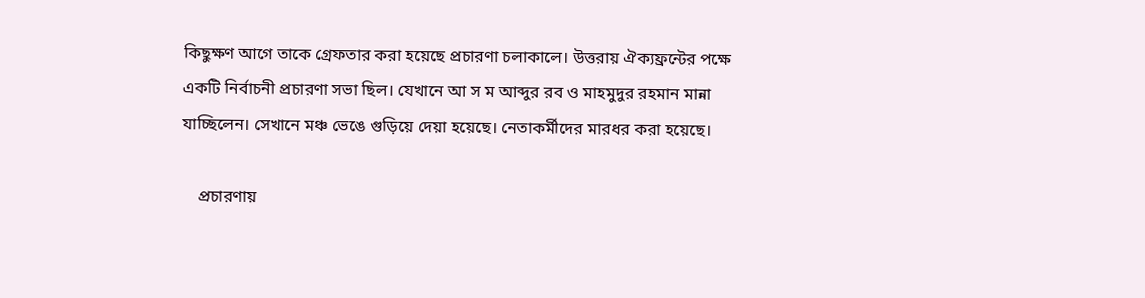কিছুক্ষণ আগে তাকে গ্রেফতার করা হয়েছে প্রচারণা চলাকালে। উত্তরায় ঐক্যফ্রন্টের পক্ষে একটি নির্বাচনী প্রচারণা সভা ছিল। যেখানে আ স ম আব্দুর রব ও মাহমুদুর রহমান মান্না যাচ্ছিলেন। সেখানে মঞ্চ ভেঙে গুড়িয়ে দেয়া হয়েছে। নেতাকর্মীদের মারধর করা হয়েছে।

    প্রচারণায়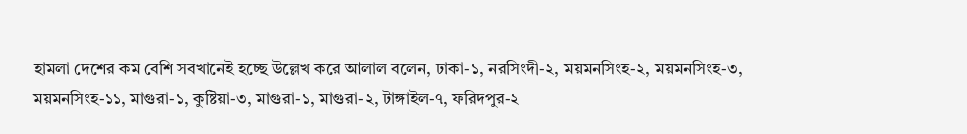হামলা দেশের কম বেশি সবখানেই হচ্ছে উল্লেখ করে আলাল বলেন, ঢাকা-১, নরসিংদী-২, ময়মনসিংহ-২, ময়মনসিংহ-৩, ময়মনসিংহ-১১, মাগুরা-১, কুষ্টিয়া-৩, মাগুরা-১, মাগুরা-২, টাঙ্গাইল-৭, ফরিদপুর-২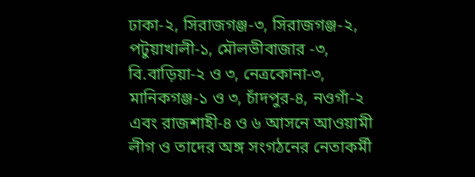ঢাকা-২, সিরাজগঞ্জ-৩, সিরাজগঞ্জ-২, পটুয়াখালী-১, মৌলভীবাজার -৩, বি.বাড়িয়া-২ ও ৩, নেত্রকোনা-৩, মানিকগঞ্জ-১ ও ৩, চাঁদপুর-৪, নওগাঁ-২ এবং রাজশাহী-৪ ও ৬ আসনে আওয়ামী লীগ ও তাদের অঙ্গ সংগঠনের নেতাকর্মী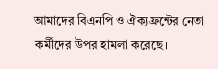আমাদের বিএনপি ও ঐক্যফ্রন্টের নেতা কর্মীদের উপর হামলা করেছে।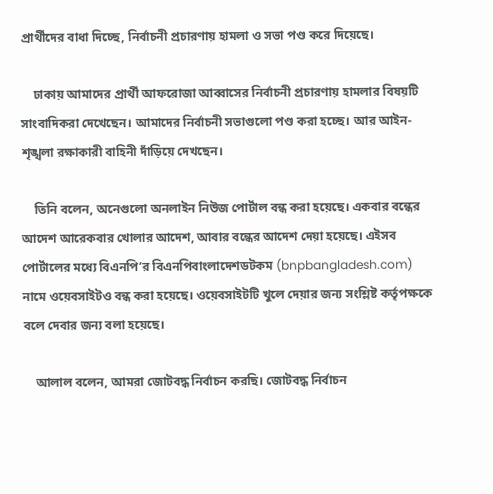প্রার্থীদের বাধা দিচ্ছে, নির্বাচনী প্রচারণায় হামলা ও সভা পণ্ড করে দিয়েছে।

    ঢাকায় আমাদের প্রার্থী আফরোজা আব্বাসের নির্বাচনী প্রচারণায় হামলার বিষয়টি সাংবাদিকরা দেখেছেন। আমাদের নির্বাচনী সভাগুলো পণ্ড করা হচ্ছে। আর আইন-শৃঙ্খলা রক্ষাকারী বাহিনী দাঁড়িয়ে দেখছেন।

    তিনি বলেন, অনেগুলো অনলাইন নিউজ পোর্টাল বন্ধ করা হয়েছে। একবার বন্ধের আদেশ আরেকবার খোলার আদেশ, আবার বন্ধের আদেশ দেয়া হয়েছে। এইসব পোর্টালের মধ্যে বিএনপি’র বিএনপিবাংলাদেশডটকম (bnpbangladesh.com) নামে ওয়েবসাইটও বন্ধ করা হয়েছে। ওয়েবসাইটটি খুলে দেয়ার জন্য সংশ্লিষ্ট কর্তৃপক্ষকে বলে দেবার জন্য বলা হয়েছে।

    আলাল বলেন, আমরা জোটবদ্ধ নির্বাচন করছি। জোটবদ্ধ নির্বাচন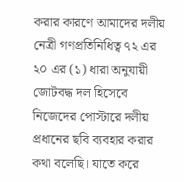করার কারণে আমাদের দলীয় নেত্রী গণপ্রতিনিধিত্ব ৭২ এর ২০ এর (১) ধারা অনুযায়ী জোটবদ্ধ দল হিসেবে নিজেদের পোস্টারে দলীয় প্রধানের ছবি ব্যবহার করার কথা বলেছি। যাতে করে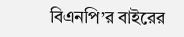বিএনপি’র বাইরের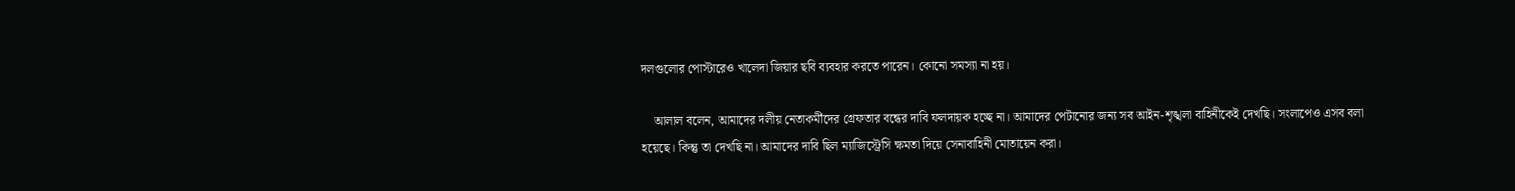দলগুলোর পোস্টারেও খালেদা জিয়ার ছবি ব্যবহার করতে পারেন। কোনো সমস্যা না হয়।

    আলাল বলেন, আমাদের দলীয় নেতাকর্মীদের গ্রেফতার বন্ধের দাবি ফলদায়ক হচ্ছে না। আমাদের পেটানোর জন্য সব আইন-শৃঙ্খলা বাহিনীকেই দেখছি। সংলাপেও এসব বলা হয়েছে। কিন্তু তা দেখছি না। আমাদের দাবি ছিল ম্যাজিস্ট্রেসি ক্ষমতা দিয়ে সেনাবাহিনী মোতায়েন করা।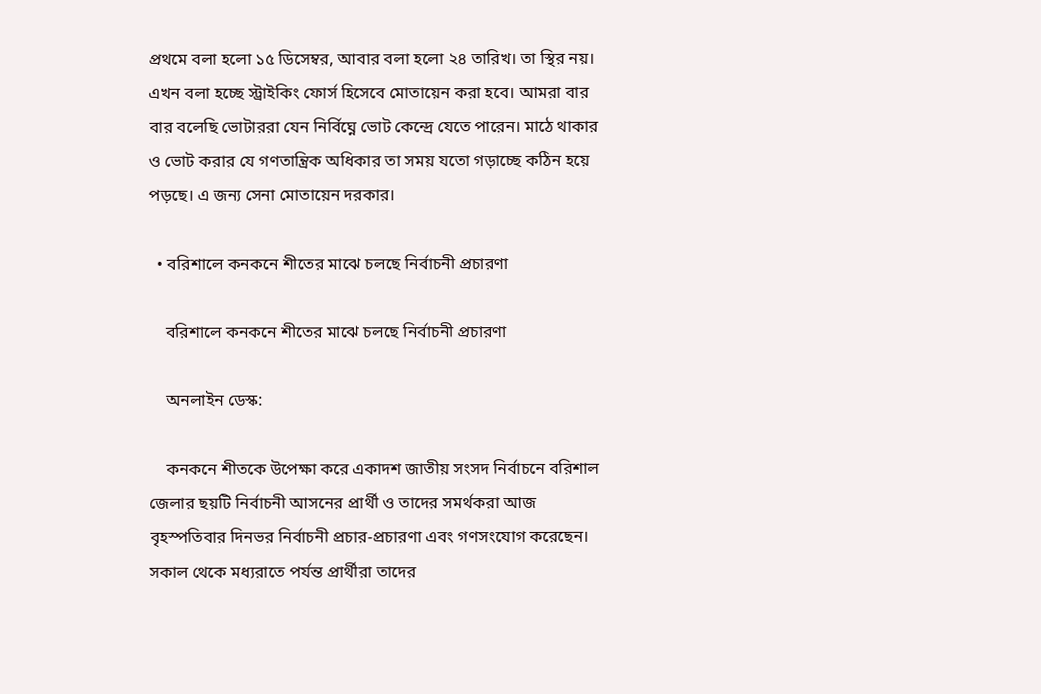প্রথমে বলা হলো ১৫ ডিসেম্বর, আবার বলা হলো ২৪ তারিখ। তা স্থির নয়। এখন বলা হচ্ছে স্ট্রাইকিং ফোর্স হিসেবে মোতায়েন করা হবে। আমরা বার বার বলেছি ভোটাররা যেন নির্বিঘ্নে ভোট কেন্দ্রে যেতে পারেন। মাঠে থাকার ও ভোট করার যে গণতান্ত্রিক অধিকার তা সময় যতো গড়াচ্ছে কঠিন হয়ে পড়ছে। এ জন্য সেনা মোতায়েন দরকার।

  • বরিশালে কনকনে শীতের মাঝে চলছে নির্বাচনী প্রচারণা

    বরিশালে কনকনে শীতের মাঝে চলছে নির্বাচনী প্রচারণা

    অনলাইন ডেস্ক:

    কনকনে শীতকে উপেক্ষা করে একাদশ জাতীয় সংসদ নির্বাচনে বরিশাল জেলার ছয়টি নির্বাচনী আসনের প্রার্থী ও তাদের সমর্থকরা আজ বৃহস্পতিবার দিনভর নির্বাচনী প্রচার-প্রচারণা এবং গণসংযোগ করেছেন। সকাল থেকে মধ্যরাতে পর্যন্ত প্রার্থীরা তাদের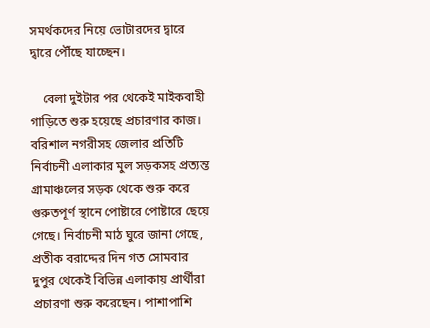সমর্থকদের নিয়ে ভোটারদের দ্বারে দ্বারে পৌঁছে যাচ্ছেন।

    বেলা দুইটার পর থেকেই মাইকবাহী গাড়িতে শুরু হয়েছে প্রচারণার কাজ। বরিশাল নগরীসহ জেলার প্রতিটি নির্বাচনী এলাকার মুল সড়কসহ প্রত্যন্ত গ্রামাঞ্চলের সড়ক থেকে শুরু করে গুরুতপূর্ণ স্থানে পোষ্টারে পোষ্টারে ছেয়ে গেছে। নির্বাচনী মাঠ ঘুরে জানা গেছে, প্রতীক বরাদ্দের দিন গত সোমবার দুপুর থেকেই বিভিন্ন এলাকায় প্রার্থীরা প্রচারণা শুরু করেছেন। পাশাপাশি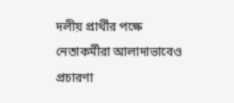দলীয় প্রার্থীর পক্ষে নেতাকর্মীরা আলাদাভাবেও প্রচারণা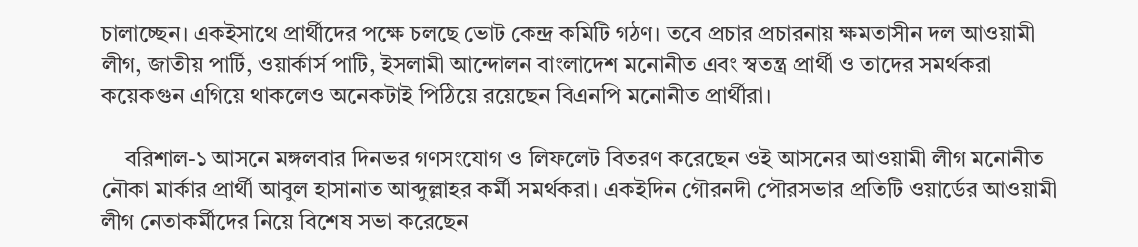চালাচ্ছেন। একইসাথে প্রার্থীদের পক্ষে চলছে ভোট কেন্দ্র কমিটি গঠণ। তবে প্রচার প্রচারনায় ক্ষমতাসীন দল আওয়ামী লীগ, জাতীয় পার্টি, ওয়ার্কার্স পাটি, ইসলামী আন্দোলন বাংলাদেশ মনোনীত এবং স্বতন্ত্র প্রার্থী ও তাদের সমর্থকরা কয়েকগুন এগিয়ে থাকলেও অনেকটাই পিঠিয়ে রয়েছেন বিএনপি মনোনীত প্রার্থীরা।

    বরিশাল-১ আসনে মঙ্গলবার দিনভর গণসংযোগ ও লিফলেট বিতরণ করেছেন ওই আসনের আওয়ামী লীগ মনোনীত নৌকা মার্কার প্রার্থী আবুল হাসানাত আব্দুল্লাহর কর্মী সমর্থকরা। একইদিন গৌরনদী পৌরসভার প্রতিটি ওয়ার্ডের আওয়ামী লীগ নেতাকর্মীদের নিয়ে বিশেষ সভা করেছেন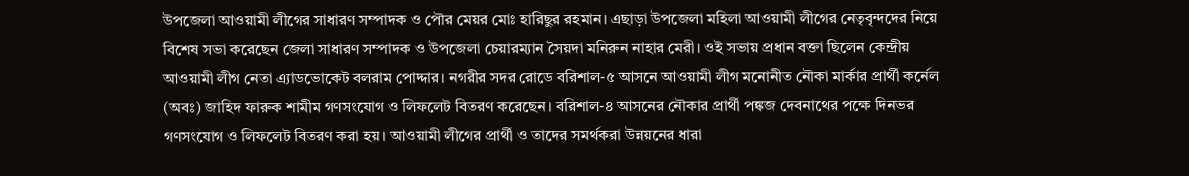উপজেলা আওয়ামী লীগের সাধারণ সম্পাদক ও পৌর মেয়র মোঃ হারিছুর রহমান। এছাড়া উপজেলা মহিলা আওয়ামী লীগের নেতৃবৃন্দদের নিয়ে বিশেষ সভা করেছেন জেলা সাধারণ সম্পাদক ও উপজেলা চেয়ারম্যান সৈয়দা মনিরুন নাহার মেরী। ওই সভায় প্রধান বক্তা ছিলেন কেন্দ্রীয় আওয়ামী লীগ নেতা এ্যাডভোকেট বলরাম পোদ্দার। নগরীর সদর রোডে বরিশাল-৫ আসনে আওয়ামী লীগ মনোনীত নৌকা মার্কার প্রার্থী কর্নেল (অবঃ) জাহিদ ফারুক শামীম গণসংযোগ ও লিফলেট বিতরণ করেছেন। বরিশাল-৪ আসনের নৌকার প্রার্থী পঙ্কজ দেবনাথের পক্ষে দিনভর গণসংযোগ ও লিফলেট বিতরণ করা হয়। আওয়ামী লীগের প্রার্থী ও তাদের সমর্থকরা উন্নয়নের ধারা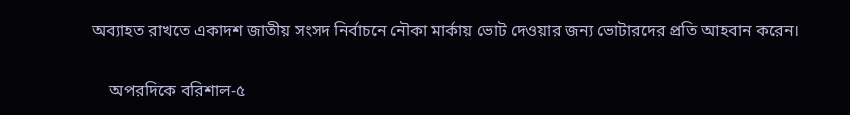অব্যাহত রাখতে একাদশ জাতীয় সংসদ নির্বাচনে নৌকা মার্কায় ভোট দেওয়ার জন্য ভোটারদের প্রতি আহবান করেন।

    অপরদিকে বরিশাল-৫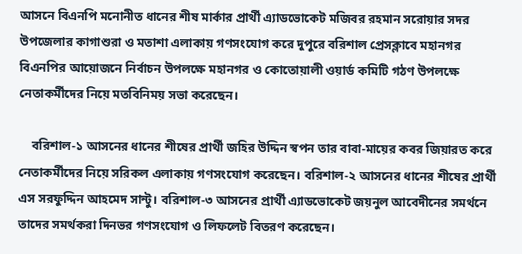আসনে বিএনপি মনোনীত ধানের শীষ মার্কার প্রার্থী এ্যাডভোকেট মজিবর রহমান সরোয়ার সদর উপজেলার কাগাশুরা ও মতাশা এলাকায় গণসংযোগ করে দুপুরে বরিশাল প্রেসক্লাবে মহানগর বিএনপির আয়োজনে নির্বাচন উপলক্ষে মহানগর ও কোতোয়ালী ওয়ার্ড কমিটি গঠণ উপলক্ষে নেতাকর্মীদের নিয়ে মতবিনিময় সভা করেছেন।

    বরিশাল-১ আসনের ধানের শীষের প্রার্থী জহির উদ্দিন স্বপন তার বাবা-মায়ের কবর জিয়ারত করে নেতাকর্মীদের নিয়ে সরিকল এলাকায় গণসংযোগ করেছেন। বরিশাল-২ আসনের ধানের শীষের প্রার্থী এস সরফুদ্দিন আহমেদ সান্টু। বরিশাল-৩ আসনের প্রার্থী এ্যাডভোকেট জয়নুল আবেদীনের সমর্থনে তাদের সমর্থকরা দিনভর গণসংযোগ ও লিফলেট বিতরণ করেছেন।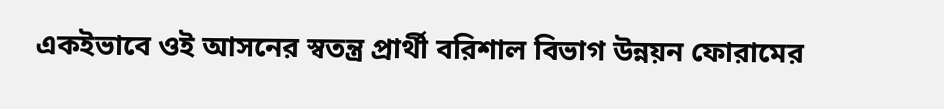একইভাবে ওই আসনের স্বতন্ত্র প্রার্থী বরিশাল বিভাগ উন্নয়ন ফোরামের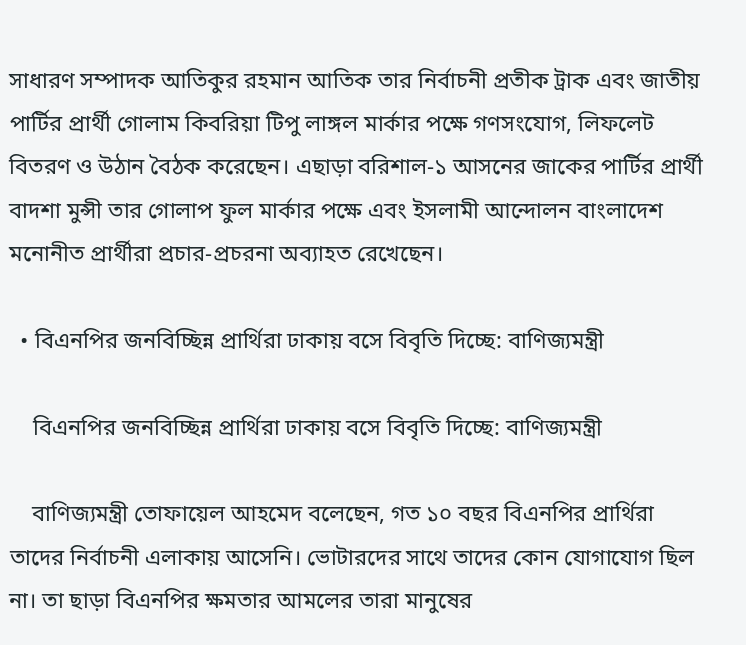সাধারণ সম্পাদক আতিকুর রহমান আতিক তার নির্বাচনী প্রতীক ট্রাক এবং জাতীয় পার্টির প্রার্থী গোলাম কিবরিয়া টিপু লাঙ্গল মার্কার পক্ষে গণসংযোগ, লিফলেট বিতরণ ও উঠান বৈঠক করেছেন। এছাড়া বরিশাল-১ আসনের জাকের পার্টির প্রার্থী বাদশা মুন্সী তার গোলাপ ফুল মার্কার পক্ষে এবং ইসলামী আন্দোলন বাংলাদেশ মনোনীত প্রার্থীরা প্রচার-প্রচরনা অব্যাহত রেখেছেন।

  • বিএনপির জনবিচ্ছিন্ন প্রার্থিরা ঢাকায় বসে বিবৃতি দিচ্ছে: বাণিজ্যমন্ত্রী

    বিএনপির জনবিচ্ছিন্ন প্রার্থিরা ঢাকায় বসে বিবৃতি দিচ্ছে: বাণিজ্যমন্ত্রী

    বাণিজ্যমন্ত্রী তোফায়েল আহমেদ বলেছেন, গত ১০ বছর বিএনপির প্রার্থিরা তাদের নির্বাচনী এলাকায় আসেনি। ভোটারদের সাথে তাদের কোন যোগাযোগ ছিল না। তা ছাড়া বিএনপির ক্ষমতার আমলের তারা মানুষের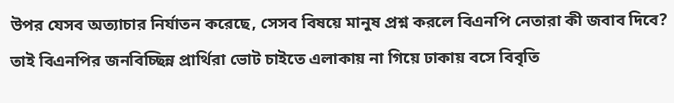উপর যেসব অত্যাচার নির্যাতন করেছে, সেসব বিষয়ে মানুষ প্রশ্ন করলে বিএনপি নেতারা কী জবাব দিবে? তাই বিএনপির জনবিচ্ছিন্ন প্রার্থিরা ভোট চাইতে এলাকায় না গিয়ে ঢাকায় বসে বিবৃতি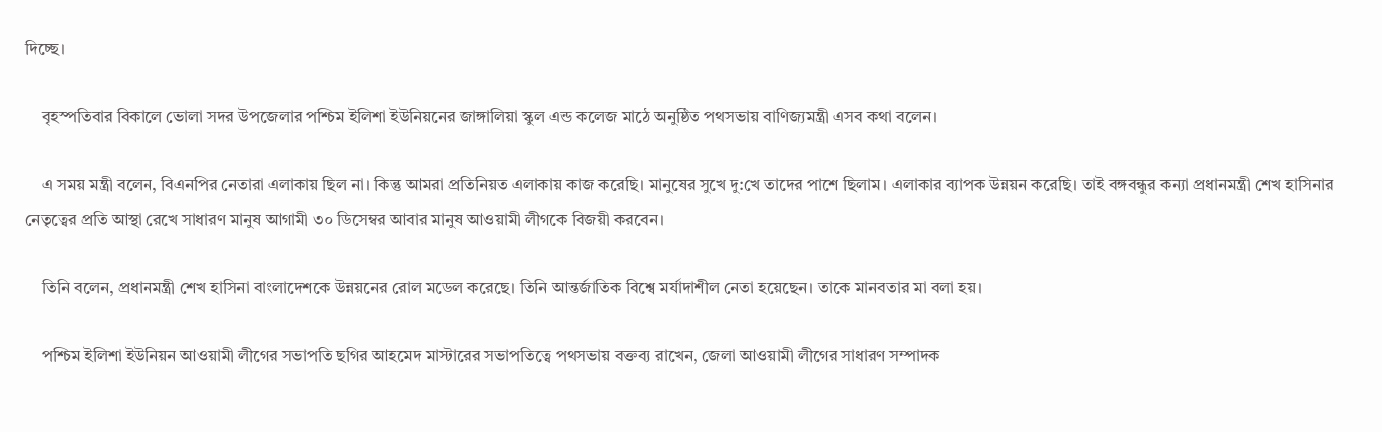দিচ্ছে।

    বৃহস্পতিবার বিকালে ভোলা সদর উপজেলার পশ্চিম ইলিশা ইউনিয়নের জাঙ্গালিয়া স্কুল এন্ড কলেজ মাঠে অনুষ্ঠিত পথসভায় বাণিজ্যমন্ত্রী এসব কথা বলেন।

    এ সময় মন্ত্রী বলেন, বিএনপির নেতারা এলাকায় ছিল না। কিন্তু আমরা প্রতিনিয়ত এলাকায় কাজ করেছি। মানুষের সুখে দু:খে তাদের পাশে ছিলাম। এলাকার ব্যাপক উন্নয়ন করেছি। তাই বঙ্গবন্ধুর কন্যা প্রধানমন্ত্রী শেখ হাসিনার নেতৃত্বের প্রতি আস্থা রেখে সাধারণ মানুষ আগামী ৩০ ডিসেম্বর আবার মানুষ আওয়ামী লীগকে বিজয়ী করবেন।

    তিনি বলেন, প্রধানমন্ত্রী শেখ হাসিনা বাংলাদেশকে উন্নয়নের রোল মডেল করেছে। তিনি আন্তর্জাতিক বিশ্বে মর্যাদাশীল নেতা হয়েছেন। তাকে মানবতার মা বলা হয়।

    পশ্চিম ইলিশা ইউনিয়ন আওয়ামী লীগের সভাপতি ছগির আহমেদ মাস্টারের সভাপতিত্বে পথসভায় বক্তব্য রাখেন, জেলা আওয়ামী লীগের সাধারণ সম্পাদক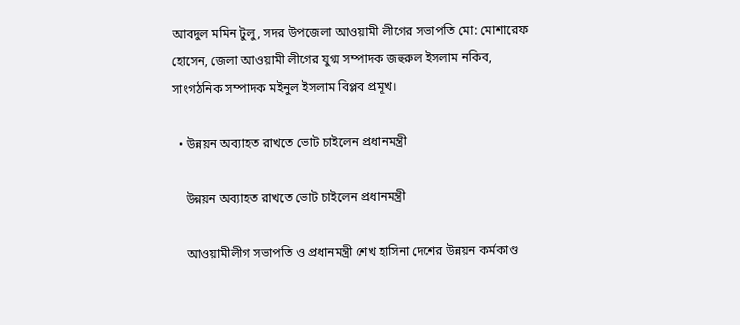আবদুল মমিন টুলু, সদর উপজেলা আওয়ামী লীগের সভাপতি মো: মোশারেফ হোসেন, জেলা আওয়ামী লীগের যুগ্ম সম্পাদক জহুরুল ইসলাম নকিব, সাংগঠনিক সম্পাদক মইনুল ইসলাম বিপ্লব প্রমূখ।

  • উন্নয়ন অব্যাহত রাখতে ভোট চাইলেন প্রধানমন্ত্রী

    উন্নয়ন অব্যাহত রাখতে ভোট চাইলেন প্রধানমন্ত্রী

    আওয়ামীলীগ সভাপতি ও প্রধানমন্ত্রী শেখ হাসিনা দেশের উন্নয়ন কর্মকাণ্ড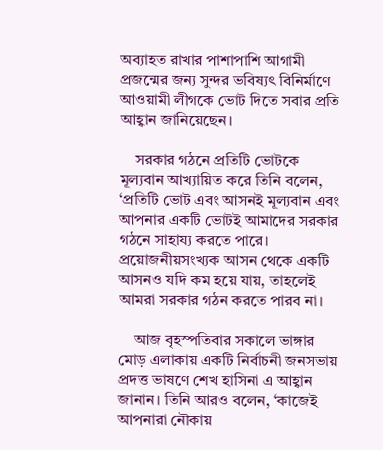অব্যাহত রাখার পাশাপাশি আগামী প্রজন্মের জন্য সুন্দর ভবিষ্যৎ বিনির্মাণে আওয়ামী লীগকে ভোট দিতে সবার প্রতি আহ্বান জানিয়েছেন।

    সরকার গঠনে প্রতিটি ভোটকে মূল্যবান আখ্যায়িত করে তিনি বলেন, ‘প্রতিটি ভোট এবং আসনই মূল্যবান এবং আপনার একটি ভোটই আমাদের সরকার গঠনে সাহায্য করতে পারে। প্রয়োজনীয়সংখ্যক আসন থেকে একটি আসনও যদি কম হয়ে যায়, তাহলেই আমরা সরকার গঠন করতে পারব না।

    আজ বৃহস্পতিবার সকালে ভাঙ্গার মোড় এলাকায় একটি নির্বাচনী জনসভায় প্রদত্ত ভাষণে শেখ হাসিনা এ আহ্বান জানান। তিনি আরও বলেন, ‘কাজেই আপনারা নৌকায়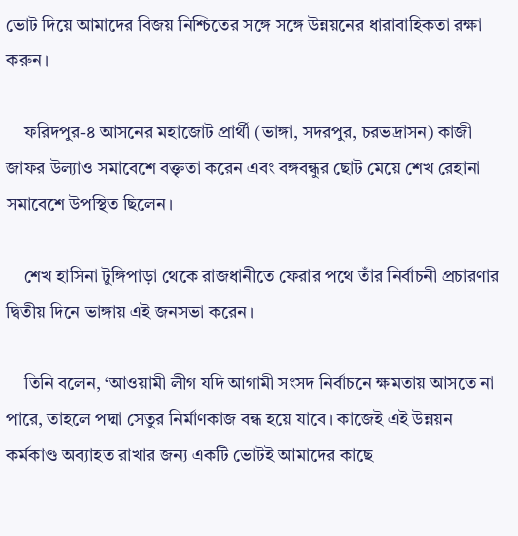ভোট দিয়ে আমাদের বিজয় নিশ্চিতের সঙ্গে সঙ্গে উন্নয়নের ধারাবাহিকতা রক্ষা করুন।

    ফরিদপুর-৪ আসনের মহাজোট প্রার্থী (ভাঙ্গা, সদরপুর, চরভদ্রাসন) কাজী জাফর উল্যাও সমাবেশে বক্তৃতা করেন এবং বঙ্গবন্ধুর ছোট মেয়ে শেখ রেহানা সমাবেশে উপস্থিত ছিলেন।

    শেখ হাসিনা টুঙ্গিপাড়া থেকে রাজধানীতে ফেরার পথে তাঁর নির্বাচনী প্রচারণার দ্বিতীয় দিনে ভাঙ্গায় এই জনসভা করেন।

    তিনি বলেন, ‘আওয়ামী লীগ যদি আগামী সংসদ নির্বাচনে ক্ষমতায় আসতে না পারে, তাহলে পদ্মা সেতুর নির্মাণকাজ বন্ধ হয়ে যাবে। কাজেই এই উন্নয়ন কর্মকাণ্ড অব্যাহত রাখার জন্য একটি ভোটই আমাদের কাছে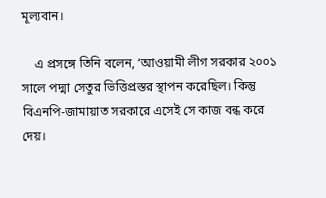মূল্যবান।

    এ প্রসঙ্গে তিনি বলেন, ‘আওয়ামী লীগ সরকার ২০০১ সালে পদ্মা সেতুর ভিত্তিপ্রস্তর স্থাপন করেছিল। কিন্তু বিএনপি-জামায়াত সরকারে এসেই সে কাজ বন্ধ করে দেয়।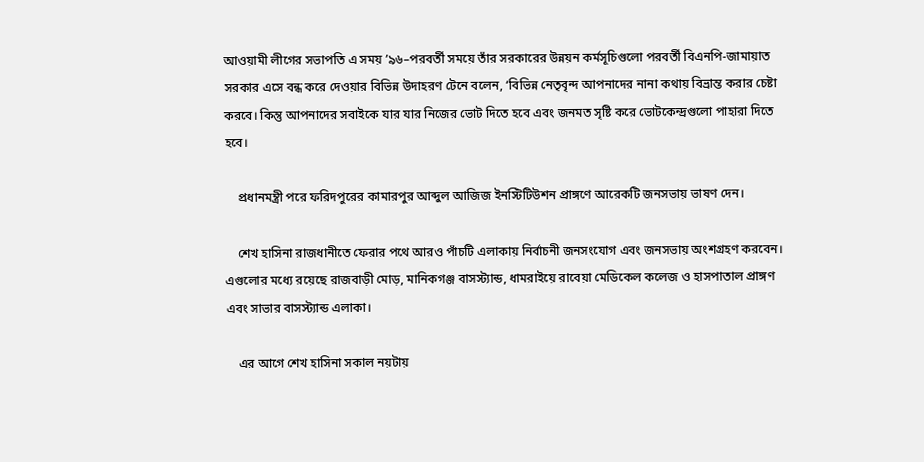আওয়ামী লীগের সভাপতি এ সময় ’৯৬–পরবর্তী সময়ে তাঁর সরকারের উন্নয়ন কর্মসূচিগুলো পরবর্তী বিএনপি-জামায়াত সরকার এসে বন্ধ করে দেওয়ার বিভিন্ন উদাহরণ টেনে বলেন, ‘বিভিন্ন নেতৃবৃন্দ আপনাদের নানা কথায় বিভ্রান্ত করার চেষ্টা করবে। কিন্তু আপনাদের সবাইকে যার যার নিজের ভোট দিতে হবে এবং জনমত সৃষ্টি করে ভোটকেন্দ্রগুলো পাহারা দিতে হবে।

    প্রধানমন্ত্রী পরে ফরিদপুরের কামারপুর আব্দুল আজিজ ইনস্টিটিউশন প্রাঙ্গণে আরেকটি জনসভায় ভাষণ দেন।

    শেখ হাসিনা রাজধানীতে ফেরার পথে আরও পাঁচটি এলাকায় নির্বাচনী জনসংযোগ এবং জনসভায় অংশগ্রহণ করবেন। এগুলোর মধ্যে রয়েছে রাজবাড়ী মোড়, মানিকগঞ্জ বাসস্ট্যান্ড, ধামরাইয়ে রাবেয়া মেডিকেল কলেজ ও হাসপাতাল প্রাঙ্গণ এবং সাভার বাসস্ট্যান্ড এলাকা।

    এর আগে শেখ হাসিনা সকাল নয়টায়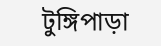টুঙ্গিপাড়া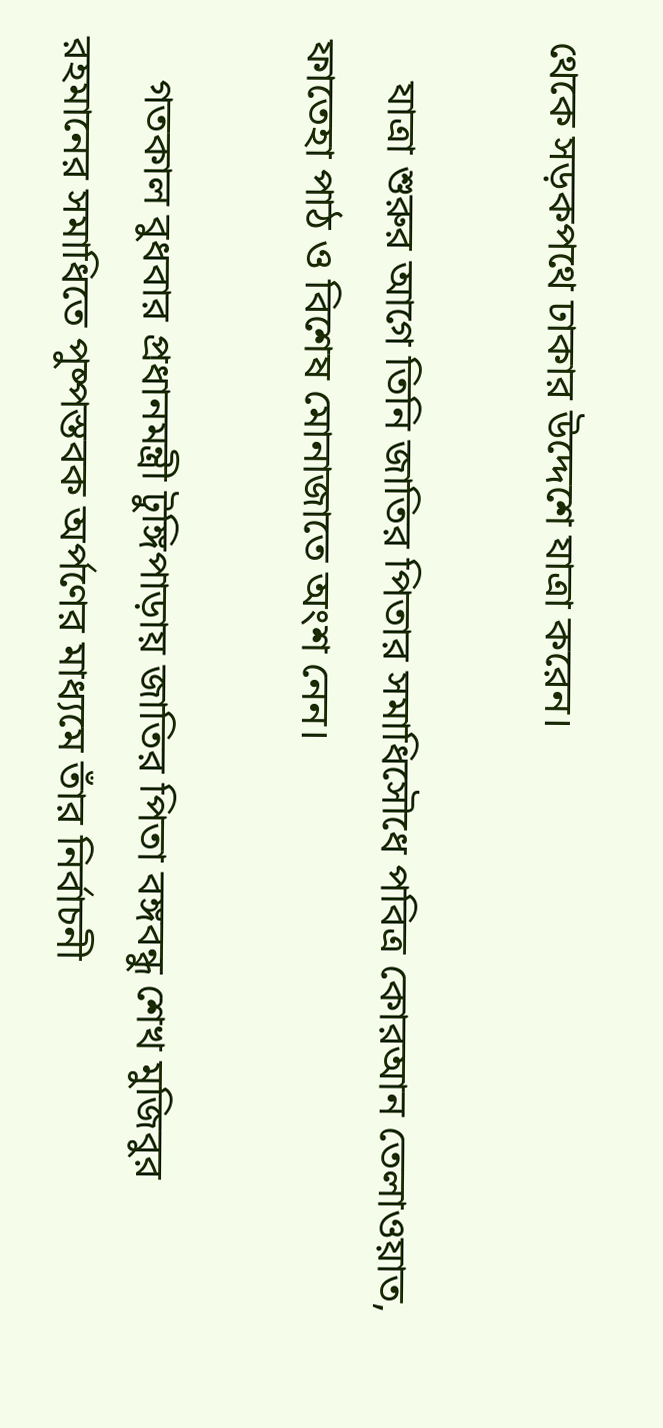থেকে সড়কপথে ঢাকার উদ্দেশে যাত্রা করেন।

    যাত্রা শুরুর আগে তিনি জাতির পিতার সমাধিসৌধে পবিত্র কোরআন তেলাওয়াত, ফাতেহা পাঠ ও বিশেষ মোনাজাতে অংশ নেন।

    গতকাল বুধবার প্রধানমন্ত্রী টুঙ্গিপাড়ায় জাতির পিতা বঙ্গবন্ধু শেখ মুজিবুর রহমানের সমাধিতে পুষ্পস্তবক অর্পণের মাধ্যমে তাঁর নির্বাচনী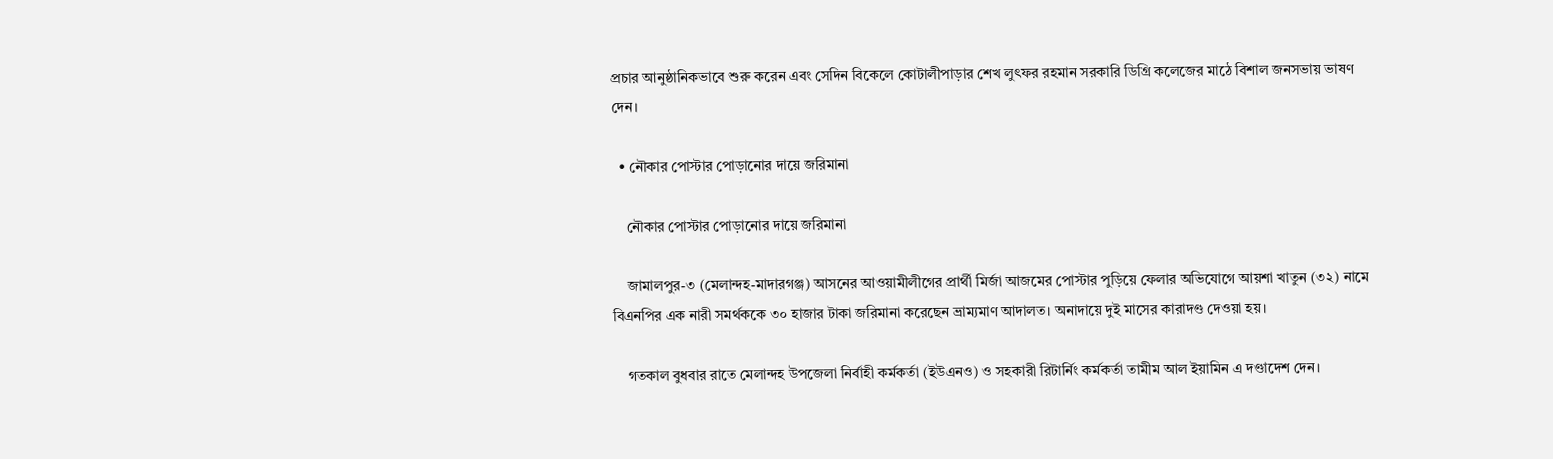প্রচার আনুষ্ঠানিকভাবে শুরু করেন এবং সেদিন বিকেলে কোটালীপাড়ার শেখ লুৎফর রহমান সরকারি ডিগ্রি কলেজের মাঠে বিশাল জনসভায় ভাষণ দেন।

  • নৌকার পোস্টার পোড়ানোর দায়ে জরিমানা

    নৌকার পোস্টার পোড়ানোর দায়ে জরিমানা

    জামালপুর-৩ (মেলান্দহ-মাদারগঞ্জ) আসনের আওয়ামীলীগের প্রার্থী মির্জা আজমের পোস্টার পুড়িয়ে ফেলার অভিযোগে আয়শা খাতুন (৩২) নামে বিএনপির এক নারী সমর্থককে ৩০ হাজার টাকা জরিমানা করেছেন ভ্রাম্যমাণ আদালত। অনাদায়ে দুই মাসের কারাদণ্ড দেওয়া হয়।

    গতকাল বুধবার রাতে মেলান্দহ উপজেলা নির্বাহী কর্মকর্তা (ইউএনও) ও সহকারী রিটার্নিং কর্মকর্তা তামীম আল ইয়ামিন এ দণ্ডাদেশ দেন।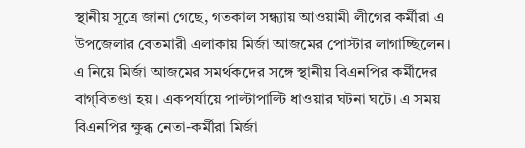স্থানীয় সূত্রে জানা গেছে, গতকাল সন্ধ্যায় আওয়ামী লীগের কর্মীরা এ উপজেলার বেতমারী এলাকায় মির্জা আজমের পোস্টার লাগাচ্ছিলেন। এ নিয়ে মির্জা আজমের সমর্থকদের সঙ্গে স্থানীয় বিএনপির কর্মীদের বাগ্‌বিতণ্ডা হয়। একপর্যায়ে পাল্টাপাল্টি ধাওয়ার ঘটনা ঘটে। এ সময় বিএনপির ক্ষুব্ধ নেতা-কর্মীরা মির্জা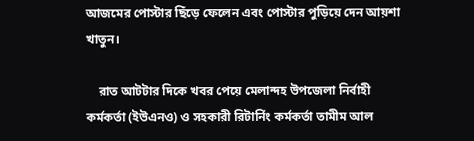আজমের পোস্টার ছিঁড়ে ফেলেন এবং পোস্টার পুড়িয়ে দেন আয়শা খাতুন।

    রাত আটটার দিকে খবর পেয়ে মেলান্দহ উপজেলা নির্বাহী কর্মকর্তা (ইউএনও) ও সহকারী রিটার্নিং কর্মকর্তা তামীম আল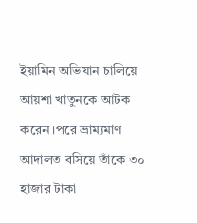ইয়ামিন অভিযান চালিয়ে আয়শা খাতুনকে আটক করেন।পরে ভ্রাম্যমাণ আদালত বসিয়ে তাঁকে ৩০ হাজার টাকা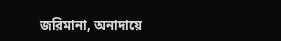জরিমানা, অনাদায়ে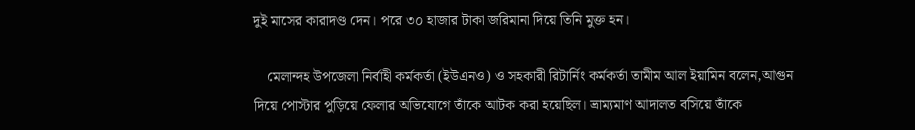দুই মাসের কারাদণ্ড দেন। পরে ৩০ হাজার টাকা জরিমানা দিয়ে তিনি মুক্ত হন।

    মেলান্দহ উপজেলা নির্বাহী কর্মকর্তা (ইউএনও) ও সহকারী রিটার্নিং কর্মকর্তা তামীম আল ইয়ামিন বলেন,আগুন দিয়ে পোস্টার পুড়িয়ে ফেলার অভিযোগে তাঁকে আটক করা হয়েছিল। ভ্রাম্যমাণ আদালত বসিয়ে তাঁকে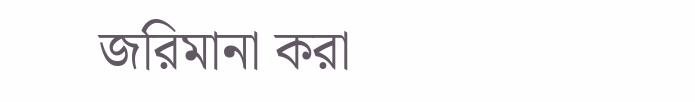জরিমানা করা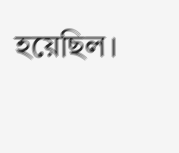হয়েছিল।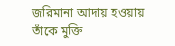জরিমানা আদায় হওয়ায় তাঁকে মুক্তি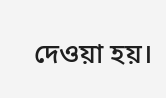দেওয়া হয়।